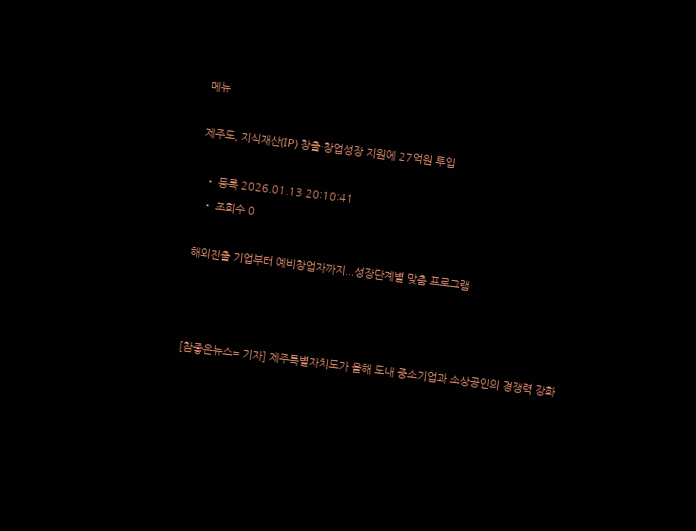메뉴

제주도, 지식재산(IP) 창출·창업성장 지원에 27억원 투입

  • 등록 2026.01.13 20:10:41
  • 조회수 0

해외진출 기업부터 예비창업자까지...성장단계별 맞춤 프로그램



[참좋은뉴스= 기자] 제주특별자치도가 올해 도내 중소기업과 소상공인의 경쟁력 강화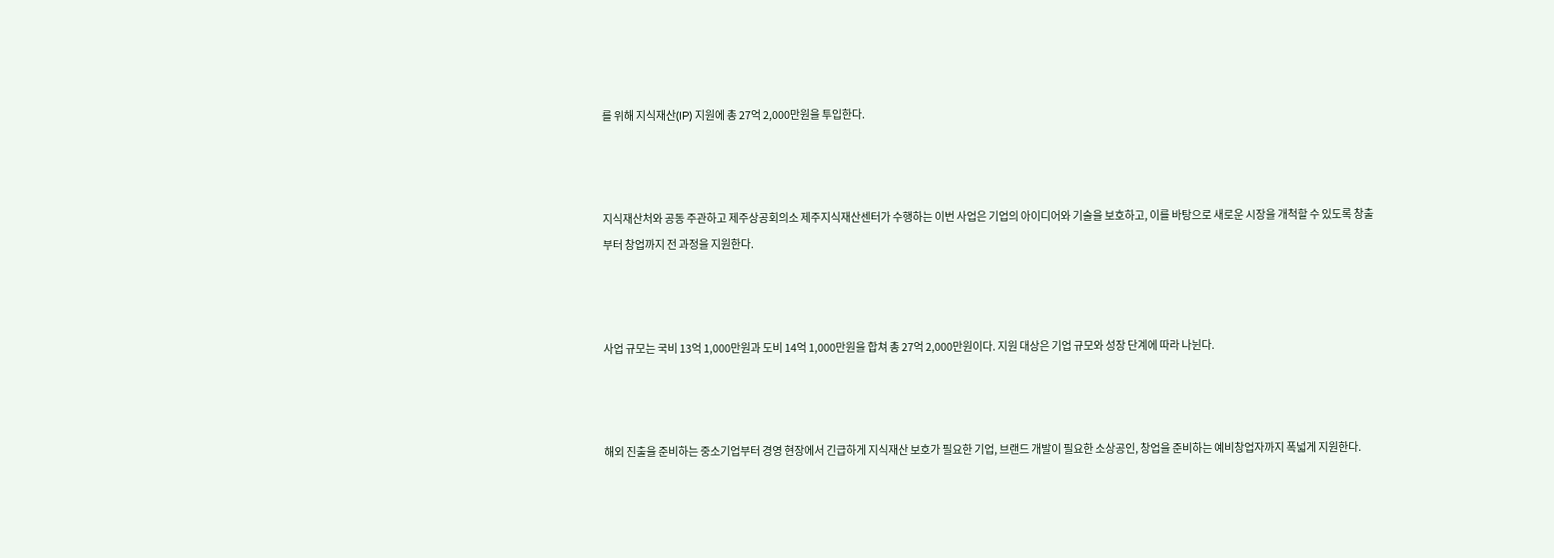를 위해 지식재산(IP) 지원에 총 27억 2,000만원을 투입한다.



지식재산처와 공동 주관하고 제주상공회의소 제주지식재산센터가 수행하는 이번 사업은 기업의 아이디어와 기술을 보호하고, 이를 바탕으로 새로운 시장을 개척할 수 있도록 창출부터 창업까지 전 과정을 지원한다.



사업 규모는 국비 13억 1,000만원과 도비 14억 1,000만원을 합쳐 총 27억 2,000만원이다. 지원 대상은 기업 규모와 성장 단계에 따라 나뉜다.



해외 진출을 준비하는 중소기업부터 경영 현장에서 긴급하게 지식재산 보호가 필요한 기업, 브랜드 개발이 필요한 소상공인, 창업을 준비하는 예비창업자까지 폭넓게 지원한다.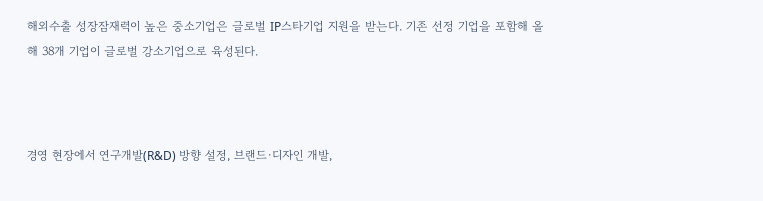해외수출 성장잠재력이 높은 중소기업은 글로벌 IP스타기업 지원을 받는다. 기존 선정 기업을 포함해 올해 38개 기업이 글로벌 강소기업으로 육성된다.



경영 현장에서 연구개발(R&D) 방향 설정, 브랜드·디자인 개발,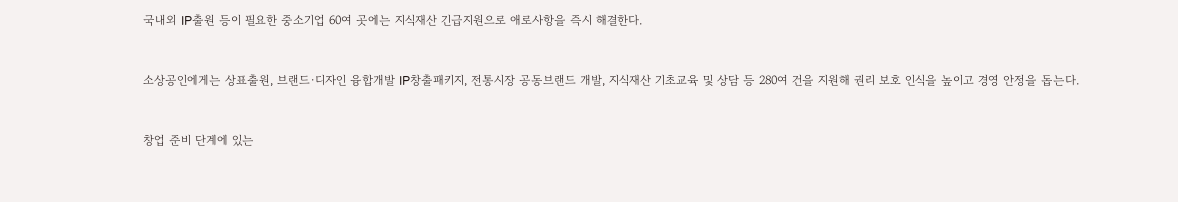국내외 IP출원 등이 필요한 중소기업 60여 곳에는 지식재산 긴급지원으로 애로사항을 즉시 해결한다.



소상공인에게는 상표출원, 브랜드·디자인 융합개발 IP창출패키지, 전통시장 공동브랜드 개발, 지식재산 기초교육 및 상담 등 280여 건을 지원해 권리 보호 인식을 높이고 경영 안정을 돕는다.



창업 준비 단계에 있는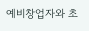예비창업자와 초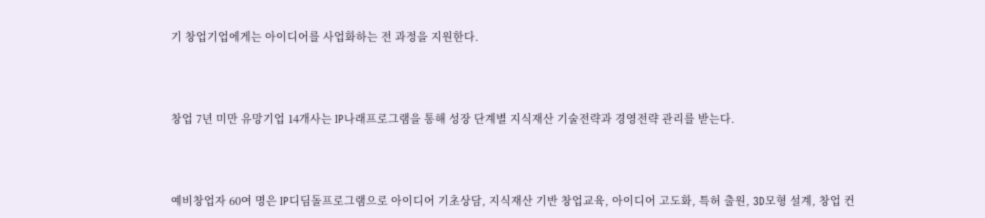기 창업기업에게는 아이디어를 사업화하는 전 과정을 지원한다.



창업 7년 미만 유망기업 14개사는 IP나래프로그램을 통해 성장 단계별 지식재산 기술전략과 경영전략 관리를 받는다.



예비창업자 60여 명은 IP디딤돌프로그램으로 아이디어 기초상담, 지식재산 기반 창업교육, 아이디어 고도화, 특허 출원, 3D모형 설계, 창업 컨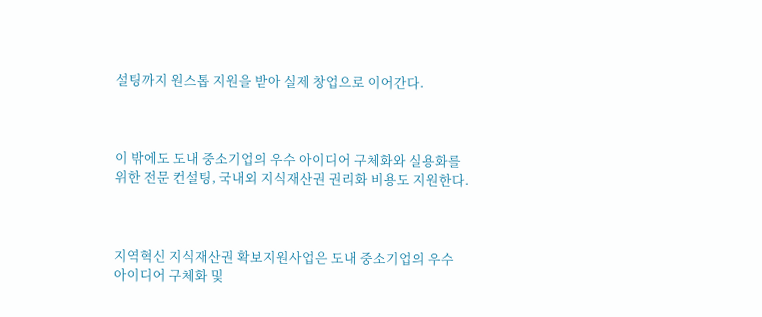설팅까지 원스톱 지원을 받아 실제 창업으로 이어간다.



이 밖에도 도내 중소기업의 우수 아이디어 구체화와 실용화를 위한 전문 컨설팅, 국내외 지식재산권 권리화 비용도 지원한다.



지역혁신 지식재산권 확보지원사업은 도내 중소기업의 우수 아이디어 구체화 및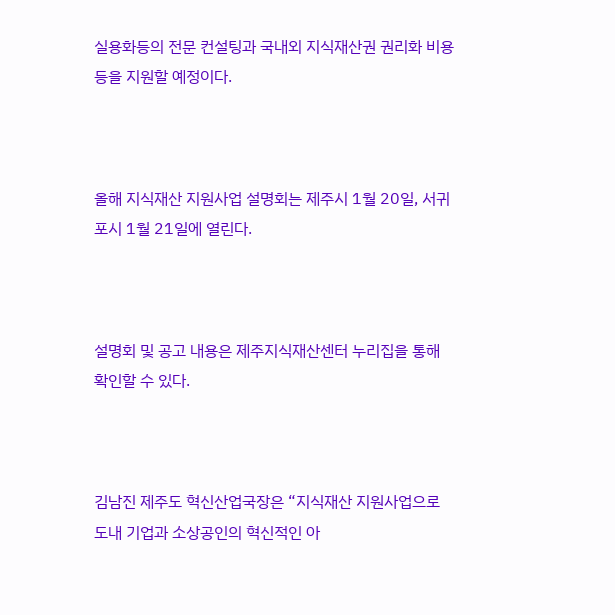실용화등의 전문 컨설팅과 국내외 지식재산권 권리화 비용 등을 지원할 예정이다.



올해 지식재산 지원사업 설명회는 제주시 1월 20일, 서귀포시 1월 21일에 열린다.



설명회 및 공고 내용은 제주지식재산센터 누리집을 통해 확인할 수 있다.



김남진 제주도 혁신산업국장은 “지식재산 지원사업으로 도내 기업과 소상공인의 혁신적인 아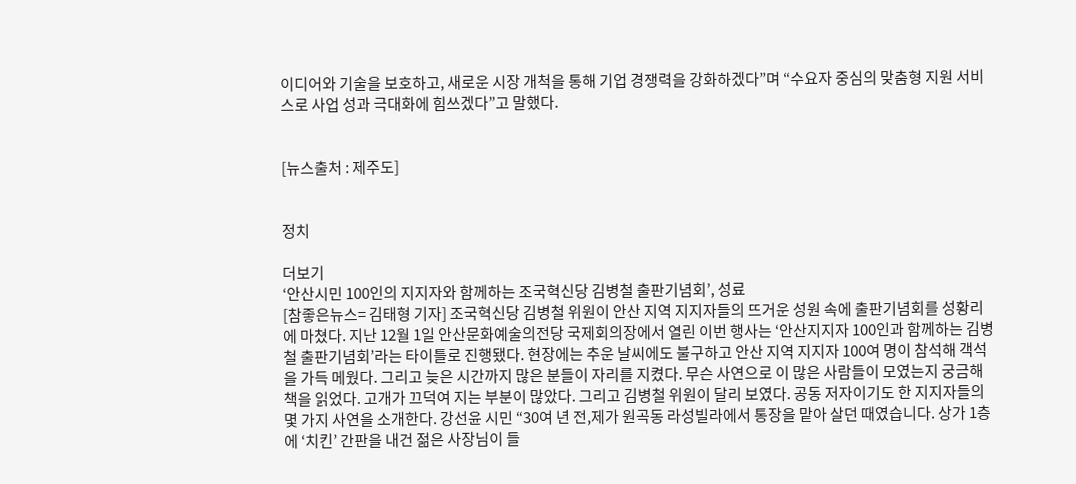이디어와 기술을 보호하고, 새로운 시장 개척을 통해 기업 경쟁력을 강화하겠다”며 “수요자 중심의 맞춤형 지원 서비스로 사업 성과 극대화에 힘쓰겠다”고 말했다.


[뉴스출처 : 제주도]


정치

더보기
‘안산시민 100인의 지지자와 함께하는 조국혁신당 김병철 출판기념회’, 성료
[참좋은뉴스= 김태형 기자] 조국혁신당 김병철 위원이 안산 지역 지지자들의 뜨거운 성원 속에 출판기념회를 성황리에 마쳤다. 지난 12월 1일 안산문화예술의전당 국제회의장에서 열린 이번 행사는 ‘안산지지자 100인과 함께하는 김병철 출판기념회’라는 타이틀로 진행됐다. 현장에는 추운 날씨에도 불구하고 안산 지역 지지자 100여 명이 참석해 객석을 가득 메웠다. 그리고 늦은 시간까지 많은 분들이 자리를 지켰다. 무슨 사연으로 이 많은 사람들이 모였는지 궁금해 책을 읽었다. 고개가 끄덕여 지는 부분이 많았다. 그리고 김병철 위원이 달리 보였다. 공동 저자이기도 한 지지자들의 몇 가지 사연을 소개한다. 강선윤 시민 “30여 년 전,제가 원곡동 라성빌라에서 통장을 맡아 살던 때였습니다. 상가 1층에 ‘치킨’ 간판을 내건 젊은 사장님이 들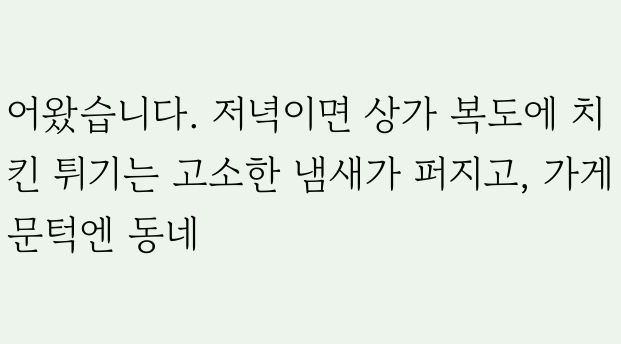어왔습니다. 저녁이면 상가 복도에 치킨 튀기는 고소한 냄새가 퍼지고, 가게 문턱엔 동네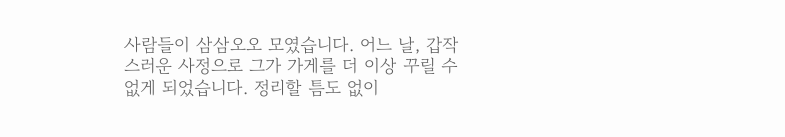사람들이 삼삼오오 모였습니다. 어느 날, 갑작스러운 사정으로 그가 가게를 더 이상 꾸릴 수 없게 되었습니다. 정리할 틈도 없이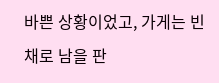바쁜 상황이었고, 가게는 빈 채로 남을 판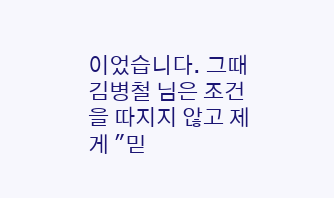이었습니다. 그때 김병철 님은 조건을 따지지 않고 제게 "믿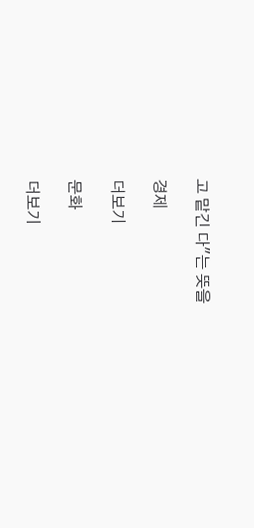고 맡긴 다"는 뜻을

경제

더보기

문화

더보기